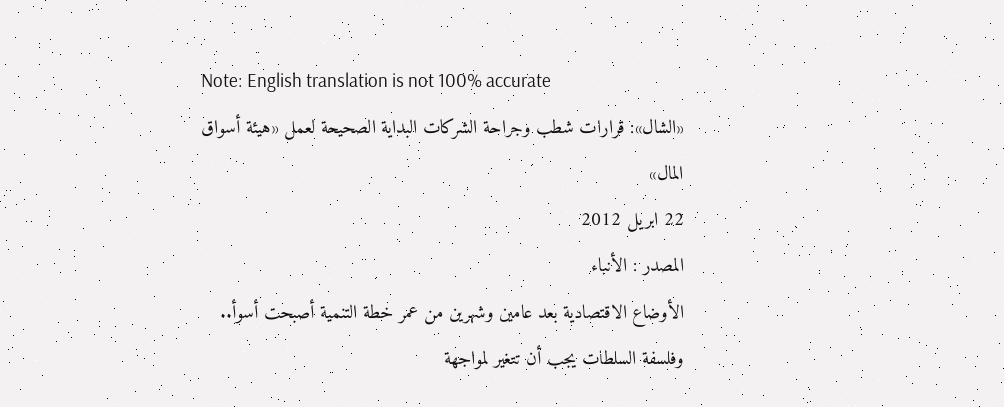Note: English translation is not 100% accurate
«الشال»: قرارات شطب وجراحة الشركات البداية الصحيحة لعمل «هيئة أسواق المال»
22 ابريل 2012
المصدر : الأنباء
الأوضاع الاقتصادية بعد عامين وشهرين من عمر خطة التنمية أصبحت أسوأ.. وفلسفة السلطات يجب أن تتغير لمواجهة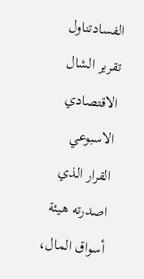الفسادتناول تقرير الشال الاقتصادي الاسبوعي القرار الذي اصدرته هيئة أسواق المال،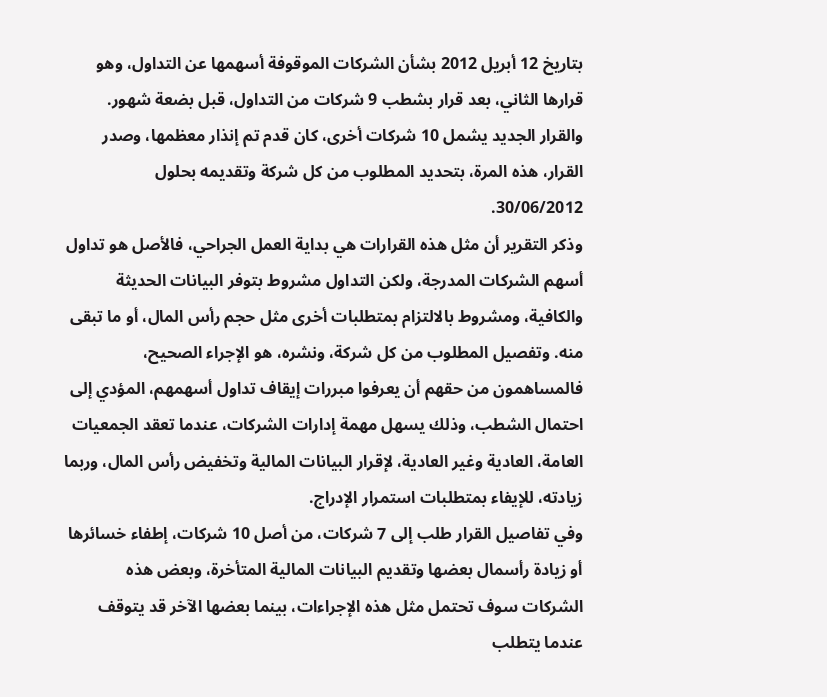بتاريخ 12 أبريل 2012 بشأن الشركات الموقوفة أسهمها عن التداول، وهو قرارها الثاني، بعد قرار بشطب 9 شركات من التداول، قبل بضعة شهور. والقرار الجديد يشمل 10 شركات أخرى، كان قدم تم إنذار معظمها، وصدر القرار، هذه المرة، بتحديد المطلوب من كل شركة وتقديمه بحلول 30/06/2012.
وذكر التقرير أن مثل هذه القرارات هي بداية العمل الجراحي، فالأصل هو تداول أسهم الشركات المدرجة، ولكن التداول مشروط بتوفر البيانات الحديثة والكافية، ومشروط بالالتزام بمتطلبات أخرى مثل حجم رأس المال، أو ما تبقى منه. وتفصيل المطلوب من كل شركة، ونشره، هو الإجراء الصحيح، فالمساهمون من حقهم أن يعرفوا مبررات إيقاف تداول أسهمهم، المؤدي إلى احتمال الشطب، وذلك يسهل مهمة إدارات الشركات، عندما تعقد الجمعيات العامة، العادية وغير العادية، لإقرار البيانات المالية وتخفيض رأس المال، وربما زيادته، للإيفاء بمتطلبات استمرار الإدراج.
وفي تفاصيل القرار طلب إلى 7 شركات، من أصل 10 شركات، إطفاء خسائرها أو زيادة رأسمال بعضها وتقديم البيانات المالية المتأخرة، وبعض هذه الشركات سوف تحتمل مثل هذه الإجراءات، بينما بعضها الآخر قد يتوقف عندما يتطلب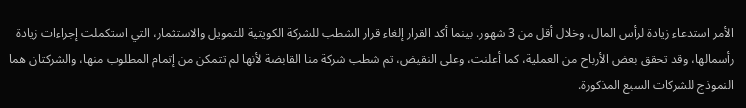الأمر استدعاء زيادة لرأس المال، وخلال أقل من 3 شهور. بينما أكد القرار إلغاء قرار الشطب للشركة الكويتية للتمويل والاستثمار، التي استكملت إجراءات زيادة رأسمالها، وقد تحقق بعض الأرباح من العملية، كما أعلنت، وعلى النقيض، تم شطب شركة منا القابضة لأنها لم تتمكن من إتمام المطلوب منها، والشركتان هما النموذج للشركات السبع المذكورة.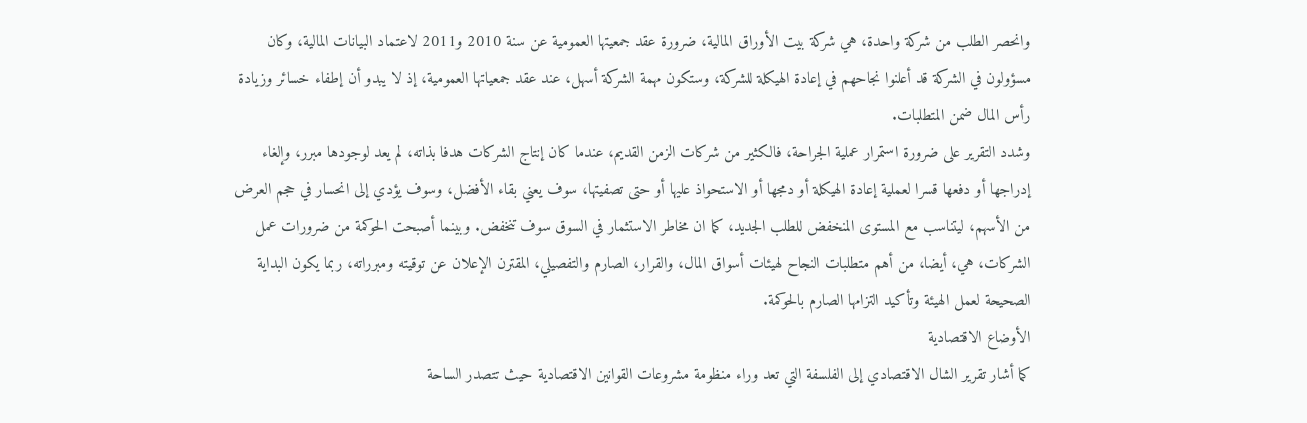وانحصر الطلب من شركة واحدة، هي شركة بيت الأوراق المالية، ضرورة عقد جمعيتها العمومية عن سنة 2010 و2011 لاعتماد البيانات المالية، وكان مسؤولون في الشركة قد أعلنوا نجاحهم في إعادة الهيكلة للشركة، وستكون مهمة الشركة أسهل، عند عقد جمعياتها العمومية، إذ لا يبدو أن إطفاء خسائر وزيادة رأس المال ضمن المتطلبات.
وشدد التقرير على ضرورة استمرار عملية الجراحة، فالكثير من شركات الزمن القديم، عندما كان إنتاج الشركات هدفا بذاته، لم يعد لوجودها مبرر، وإلغاء إدراجها أو دفعها قسرا لعملية إعادة الهيكلة أو دمجها أو الاستحواذ عليها أو حتى تصفيتها، سوف يعني بقاء الأفضل، وسوف يؤدي إلى انحسار في حجم العرض من الأسهم، ليتناسب مع المستوى المنخفض للطلب الجديد، كما ان مخاطر الاستثمار في السوق سوف تنخفض. وبينما أصبحت الحوكمة من ضرورات عمل الشركات، هي، أيضا، من أهم متطلبات النجاح لهيئات أسواق المال، والقرار، الصارم والتفصيلي، المقترن الإعلان عن توقيته ومبرراته، ربما يكون البداية الصحيحة لعمل الهيئة وتأكيد التزامها الصارم بالحوكمة.
الأوضاع الاقتصادية
كما أشار تقرير الشال الاقتصادي إلى الفلسفة التي تعد وراء منظومة مشروعات القوانين الاقتصادية حيث تتصدر الساحة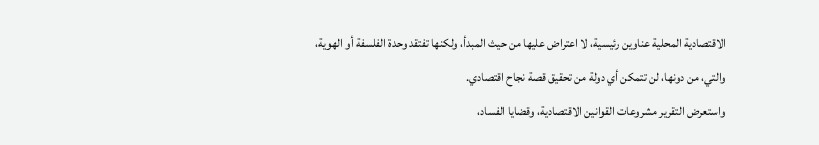الاقتصادية المحلية عناوين رئيسية، لا اعتراض عليها من حيث المبدأ، ولكنها تفتقد وحدة الفلسفة أو الهوية، والتي، من دونها، لن تتمكن أي دولة من تحقيق قصة نجاح اقتصادي.
واستعرض التقرير مشروعات القوانين الاقتصادية، وقضايا الفساد،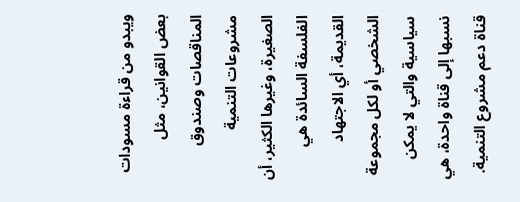ويبدو من قراءة مسودات بعض القوانين، مثل المناقصات وصندوق مشروعات التنمية الصغيرة، وغيرها الكثير، أن الفلسفة السائدة هي القديمة، أي الاجتهاد الشخصي أو لكل مجموعة سياسية والتي لا يمكن نسبها إلى قناة واحدة، هي قناة دعم مشروع التنمية.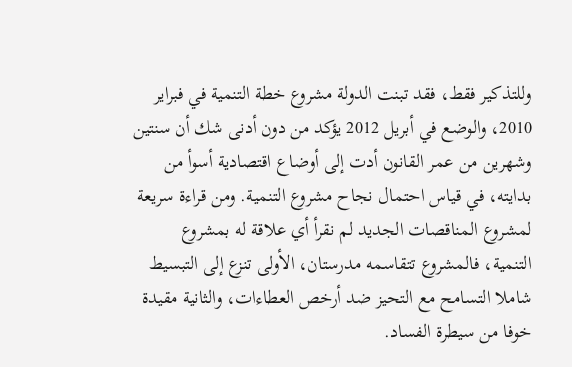وللتذكير فقط، فقد تبنت الدولة مشروع خطة التنمية في فبراير 2010، والوضع في أبريل 2012 يؤكد من دون أدنى شك أن سنتين وشهرين من عمر القانون أدت إلى أوضاع اقتصادية أسوأ من بدايته، في قياس احتمال نجاح مشروع التنمية. ومن قراءة سريعة لمشروع المناقصات الجديد لم نقرأ أي علاقة له بمشروع التنمية، فالمشروع تتقاسمه مدرستان، الأولى تنزع إلى التبسيط شاملا التسامح مع التحيز ضد أرخص العطاءات، والثانية مقيدة خوفا من سيطرة الفساد.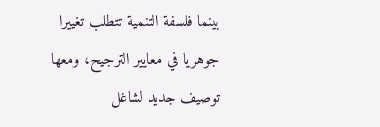بينما فلسفة التنمية تتطلب تغييرا جوهريا في معايير الترجيح، ومعها توصيف جديد لشاغل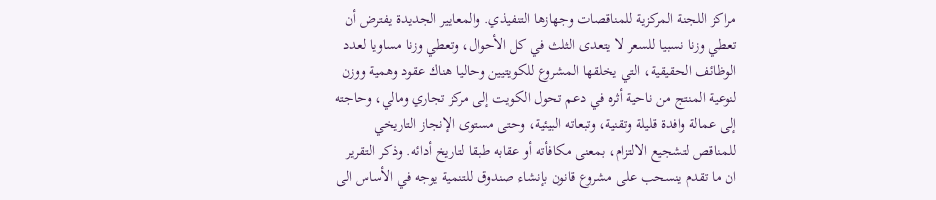مراكز اللجنة المركزية للمناقصات وجهازها التنفيذي. والمعايير الجديدة يفترض أن تعطي وزنا نسبيا للسعر لا يتعدى الثلث في كل الأحوال، وتعطي وزنا مساويا لعدد الوظائف الحقيقية، التي يخلقها المشروع للكويتيين وحاليا هناك عقود وهمية ووزن لنوعية المنتج من ناحية أثره في دعم تحول الكويت إلى مركز تجاري ومالي، وحاجته إلى عمالة وافدة قليلة وتقنية، وتبعاته البيئية، وحتى مستوى الإنجاز التاريخي للمناقص لتشجيع الالتزام، بمعنى مكافأته أو عقابه طبقا لتاريخ أدائه. وذكر التقرير ان ما تقدم ينسحب على مشروع قانون بإنشاء صندوق للتنمية يوجه في الأساس الى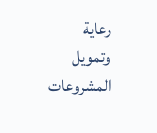رعاية وتمويل المشروعات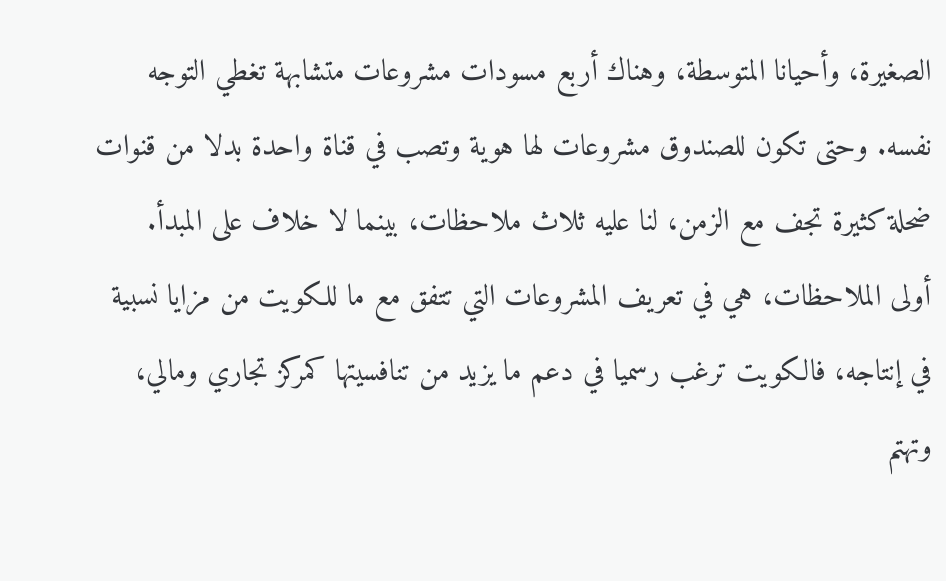الصغيرة، وأحيانا المتوسطة، وهناك أربع مسودات مشروعات متشابهة تغطي التوجه نفسه. وحتى تكون للصندوق مشروعات لها هوية وتصب في قناة واحدة بدلا من قنوات ضحلة كثيرة تجف مع الزمن، لنا عليه ثلاث ملاحظات، بينما لا خلاف على المبدأ. أولى الملاحظات، هي في تعريف المشروعات التي تتفق مع ما للكويت من مزايا نسبية في إنتاجه، فالكويت ترغب رسميا في دعم ما يزيد من تنافسيتها كمركز تجاري ومالي، وتهتم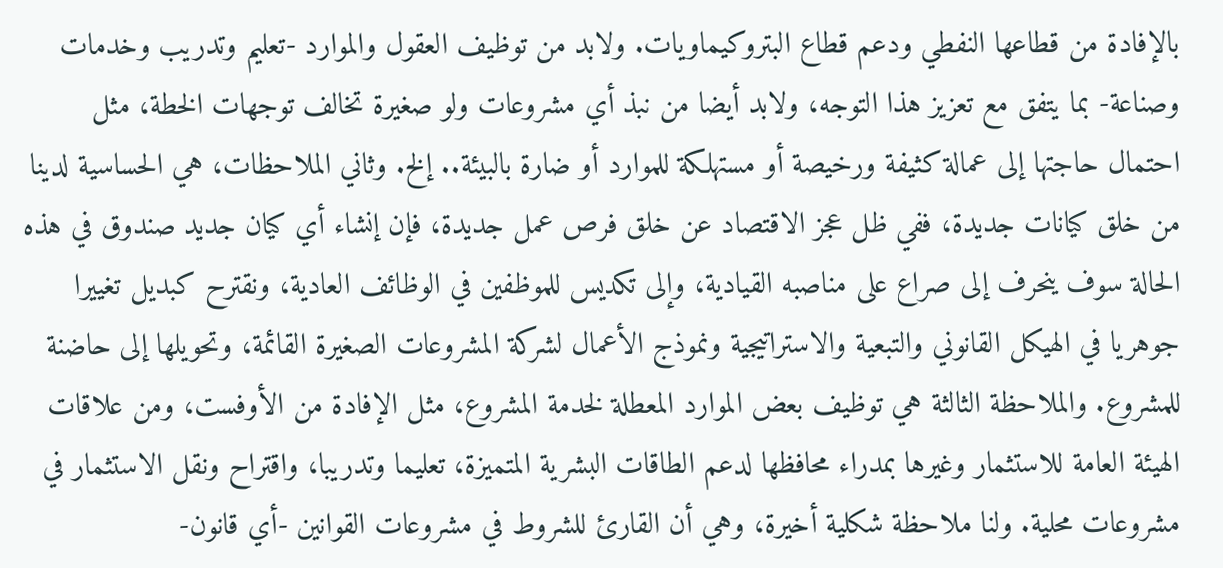بالإفادة من قطاعها النفطي ودعم قطاع البتروكيماويات. ولابد من توظيف العقول والموارد -تعليم وتدريب وخدمات وصناعة- بما يتفق مع تعزيز هذا التوجه، ولابد أيضا من نبذ أي مشروعات ولو صغيرة تخالف توجهات الخطة، مثل احتمال حاجتها إلى عمالة كثيفة ورخيصة أو مستهلكة للموارد أو ضارة بالبيئة.. إلخ. وثاني الملاحظات، هي الحساسية لدينا من خلق كيانات جديدة، ففي ظل عجز الاقتصاد عن خلق فرص عمل جديدة، فإن إنشاء أي كيان جديد صندوق في هذه الحالة سوف ينحرف إلى صراع على مناصبه القيادية، وإلى تكديس للموظفين في الوظائف العادية، ونقترح كبديل تغييرا جوهريا في الهيكل القانوني والتبعية والاستراتيجية ونموذج الأعمال لشركة المشروعات الصغيرة القائمة، وتحويلها إلى حاضنة للمشروع. والملاحظة الثالثة هي توظيف بعض الموارد المعطلة لخدمة المشروع، مثل الإفادة من الأوفست، ومن علاقات الهيئة العامة للاستثمار وغيرها بمدراء محافظها لدعم الطاقات البشرية المتميزة، تعليما وتدريبا، واقتراح ونقل الاستثمار في مشروعات محلية. ولنا ملاحظة شكلية أخيرة، وهي أن القارئ للشروط في مشروعات القوانين -أي قانون-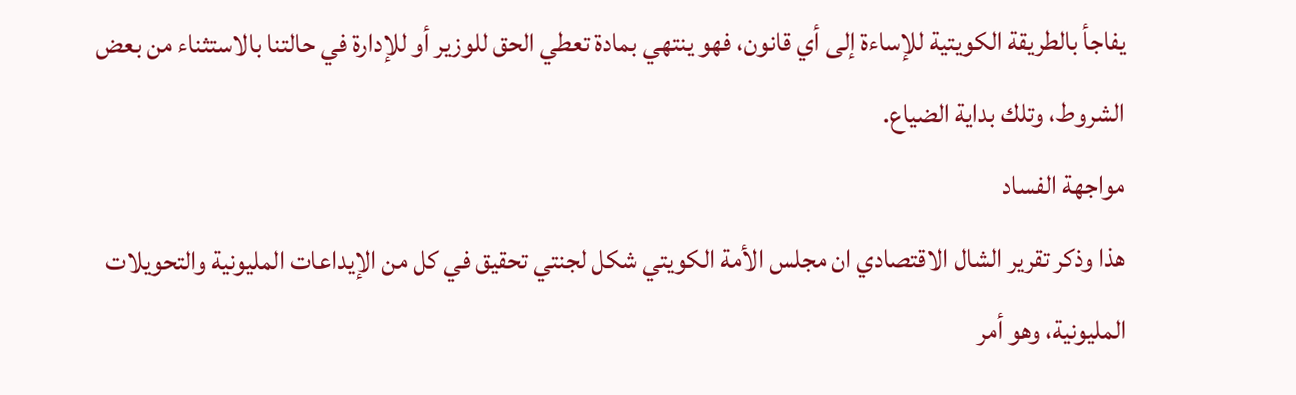يفاجأ بالطريقة الكويتية للإساءة إلى أي قانون، فهو ينتهي بمادة تعطي الحق للوزير أو للإدارة في حالتنا بالاستثناء من بعض الشروط، وتلك بداية الضياع.
مواجهة الفساد
هذا وذكر تقرير الشال الاقتصادي ان مجلس الأمة الكويتي شكل لجنتي تحقيق في كل من الإيداعات المليونية والتحويلات المليونية، وهو أمر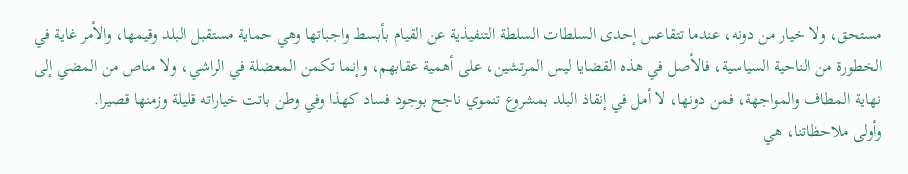مستحق، ولا خيار من دونه، عندما تتقاعس إحدى السلطات السلطة التنفيذية عن القيام بأبسط واجباتها وهي حماية مستقبل البلد وقيمها، والأمر غاية في الخطورة من الناحية السياسية، فالأصل في هذه القضايا ليس المرتشين، على أهمية عقابهم، وإنما تكمن المعضلة في الراشي، ولا مناص من المضي إلى نهاية المطاف والمواجهة، فمن دونها، لا أمل في إنقاذ البلد بمشروع تنموي ناجح بوجود فساد كهذا وفي وطن باتت خياراته قليلة وزمنها قصيرا.
وأولى ملاحظاتنا، هي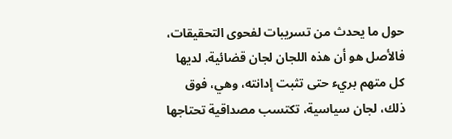حول ما يحدث من تسريبات لفحوى التحقيقات، فالأصل هو أن هذه اللجان لجان قضائية، لديها كل متهم بريء حتى تثبت إدانته، وهي، فوق ذلك، لجان سياسية، تكتسب مصداقية تحتاجها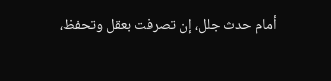أمام حدث جلل، إن تصرفت بعقل وتحفظ،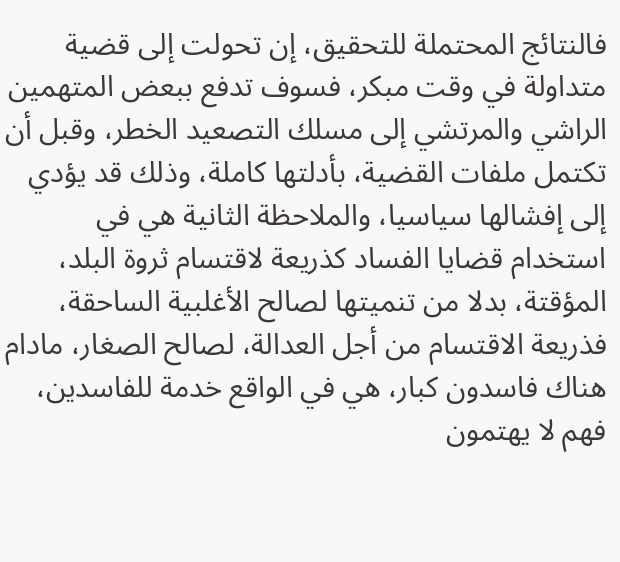فالنتائج المحتملة للتحقيق، إن تحولت إلى قضية متداولة في وقت مبكر، فسوف تدفع ببعض المتهمين الراشي والمرتشي إلى مسلك التصعيد الخطر، وقبل أن تكتمل ملفات القضية، بأدلتها كاملة، وذلك قد يؤدي إلى إفشالها سياسيا، والملاحظة الثانية هي في استخدام قضايا الفساد كذريعة لاقتسام ثروة البلد، المؤقتة، بدلا من تنميتها لصالح الأغلبية الساحقة، فذريعة الاقتسام من أجل العدالة، لصالح الصغار، مادام هناك فاسدون كبار، هي في الواقع خدمة للفاسدين، فهم لا يهتمون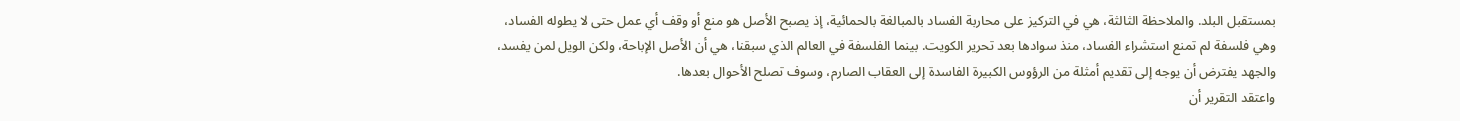بمستقبل البلد. والملاحظة الثالثة، هي في التركيز على محاربة الفساد بالمبالغة بالحمائية، إذ يصبح الأصل هو منع أو وقف أي عمل حتى لا يطوله الفساد، وهي فلسفة لم تمنع استشراء الفساد، منذ سوادها بعد تحرير الكويت. بينما الفلسفة في العالم الذي سبقنا، هي أن الأصل الإباحة، ولكن الويل لمن يفسد، والجهد يفترض أن يوجه إلى تقديم أمثلة من الرؤوس الكبيرة الفاسدة إلى العقاب الصارم، وسوف تصلح الأحوال بعدها.
واعتقد التقرير أن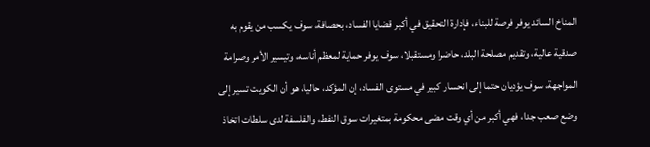المناخ السائد يوفر فرصة للبناء، فإدارة التحقيق في أكبر قضايا الفساد، بحصافة، سوف يكسب من يقوم به صدقية عالية، وتقديم مصلحة البلد، حاضرا ومستقبلا، سوف يوفر حماية لمعظم أناسه، وتيسير الأمر وصرامة المواجهة، سوف يؤديان حتما إلى انحسار كبير في مستوى الفساد، إن المؤكد، حاليا، هو أن الكويت تسير إلى وضع صعب جدا، فهي أكبر من أي وقت مضى محكومة بمتغيرات سوق النفط، والفلسفة لدى سلطات اتخاذ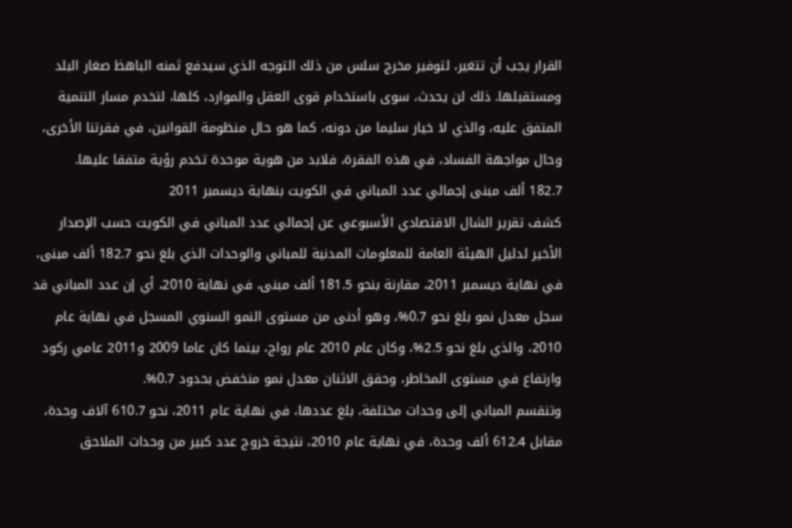القرار يجب أن تتغير، لتوفير مخرج سلس من ذلك التوجه الذي سيدفع ثمنه الباهظ صغار البلد ومستقبلها. ذلك لن يحدث، سوى باستخدام قوى العقل والموارد، كلها، لتخدم مسار التنمية المتفق عليه، والذي لا خيار سليما من دونه، كما هو حال منظومة القوانين، في فقرتنا الأخرى، وحال مواجهة الفساد، في هذه الفقرة، فلابد من هوية موحدة تخدم رؤية متفقا عليها.
182.7 ألف مبنى إجمالي عدد المباني في الكويت بنهاية ديسمبر 2011
كشف تقرير الشال الاقتصادي الأسبوعي عن إجمالي عدد المباني في الكويت حسب الإصدار الأخير لدليل الهيئة العامة للمعلومات المدنية للمباني والوحدات الذي بلغ نحو 182.7 ألف مبنى، في نهاية ديسمبر 2011، مقارنة بنحو 181.5 ألف مبنى، في نهاية 2010، أي إن عدد المباني قد سجل معدل نمو بلغ نحو 0.7%، وهو أدنى من مستوى النمو السنوي المسجل في نهاية عام 2010، والذي بلغ نحو 2.5%، وكان عام 2010 عام رواج، بينما كان عاما 2009 و2011 عامي ركود وارتفاع في مستوى المخاطر، وحقق الاثنان معدل نمو منخفض بحدود 0.7%.
وتنقسم المباني إلى وحدات مختلفة، بلغ عددها، في نهاية عام 2011، نحو 610.7 آلاف وحدة، مقابل 612.4 ألف وحدة، في نهاية عام 2010، نتيجة خروج عدد كبير من وحدات الملاحق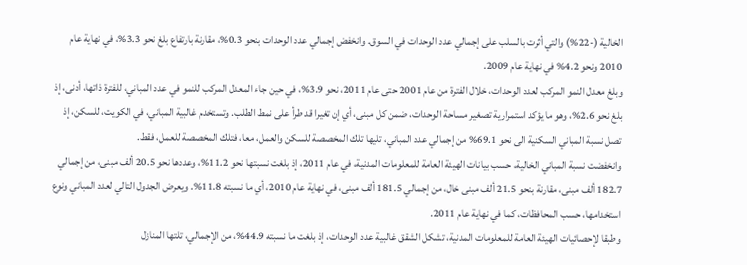الخالية (-22%) والتي أثرت بالسلب على إجمالي عدد الوحدات في السوق. وانخفض إجمالي عدد الوحدات بنحو 0.3%، مقارنة بارتفاع بلغ نحو 3.3%، في نهاية عام 2010 ونحو 4.2% في نهاية عام 2009.
وبلغ معدل النمو المركب لعدد الوحدات، خلال الفترة من عام 2001 حتى عام 2011، نحو 3.9%، في حين جاء المعدل المركب للنمو في عدد المباني، للفترة ذاتها، أدنى، إذ بلغ نحو 2.6%، وهو ما يؤكد استمرارية تصغير مساحة الوحدات، ضمن كل مبنى، أي إن تغيرا قد طرأ على نمط الطلب. وتستخدم غالبية المباني، في الكويت، للسكن، إذ تصل نسبة المباني السكنية الى نحو 69.1% من إجمالي عدد المباني، تليها تلك المخصصة للسكن والعمل، معا، فتلك المخصصة للعمل، فقط.
وانخفضت نسبة المباني الخالية، حسب بيانات الهيئة العامة للمعلومات المدنية، في عام 2011، إذ بلغت نسبتها نحو 11.2%، وعددها نحو 20.5 ألف مبنى، من إجمالي 182.7 ألف مبنى، مقارنة بنحو 21.5 ألف مبنى خال، من إجمالي 181.5 ألف مبنى، في نهاية عام 2010، أي ما نسبته 11.8%. ويعرض الجدول التالي لعدد المباني ونوع استخدامها، حسب المحافظات، كما في نهاية عام 2011.
وطبقا لإحصائيات الهيئة العامة للمعلومات المدنية، تشكل الشقق غالبية عدد الوحدات، إذ بلغت ما نسبته 44.9%، من الإجمالي، تلتها المنازل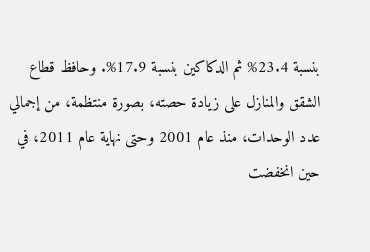بنسبة 23.4% ثم الدكاكين بنسبة 17.9%. وحافظ قطاع الشقق والمنازل على زيادة حصته، بصورة منتظمة، من إجمالي عدد الوحدات، منذ عام 2001 وحتى نهاية عام 2011، في حين انخفضت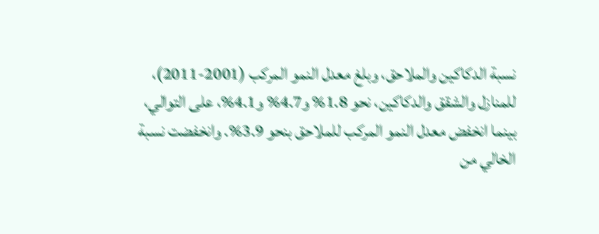نسبة الدكاكين والملاحق، وبلغ معدل النمو المركب (2001-2011)، للمنازل والشقق والدكاكين، نحو 1.8% و4.7% و4.1%، على التوالي، بينما انخفض معدل النمو المركب للملاحق بنحو 3.9%. وانخفضت نسبة الخالي من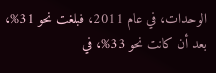الوحدات، في عام 2011، فبلغت نحو 31%، بعد أن كانت نحو 33%، في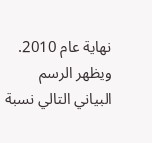نهاية عام 2010. ويظهر الرسم البياني التالي نسبة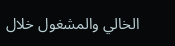الخالي والمشغول خلال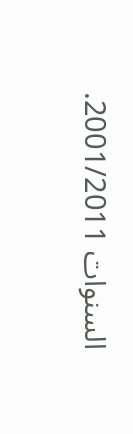السنوات 2001/2011.